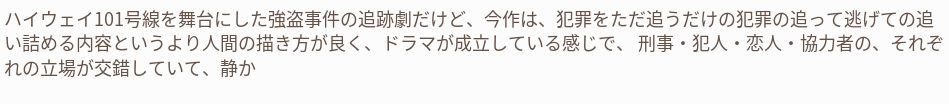ハイウェイ101号線を舞台にした強盗事件の追跡劇だけど、今作は、犯罪をただ追うだけの犯罪の追って逃げての追い詰める内容というより人間の描き方が良く、ドラマが成立している感じで、 刑事・犯人・恋人・協力者の、それぞれの立場が交錯していて、静か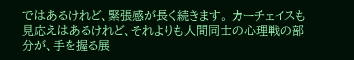ではあるけれど、緊張感が長く続きます。 カーチェイスも見応えはあるけれど、それよりも人間同士の心理戦の部分が、手を握る展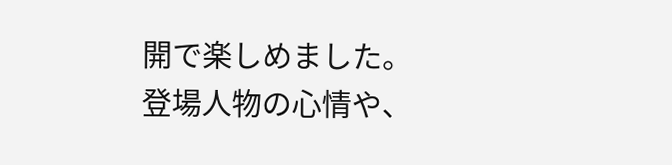開で楽しめました。 登場人物の心情や、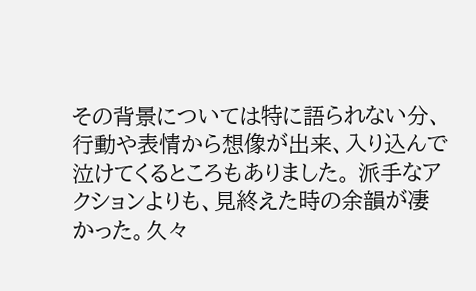その背景については特に語られない分、行動や表情から想像が出来、入り込んで泣けてくるところもありました。 派手なアクションよりも、見終えた時の余韻が凄かった。久々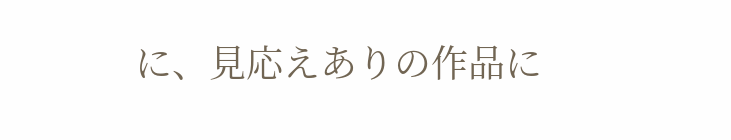に、見応えありの作品に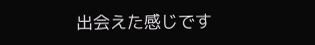出会えた感じです